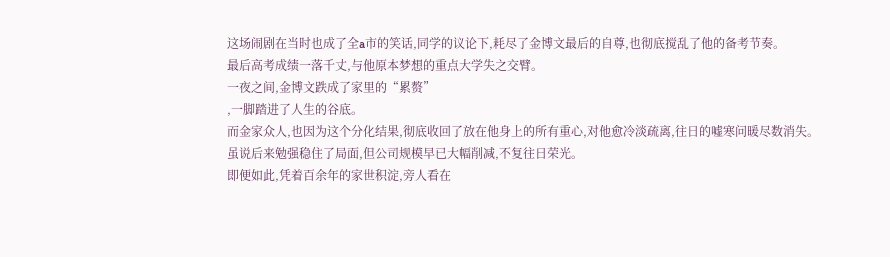这场闹剧在当时也成了全a市的笑话,同学的议论下,耗尽了金博文最后的自尊,也彻底搅乱了他的备考节奏。
最后高考成绩一落千丈,与他原本梦想的重点大学失之交臂。
一夜之间,金博文跌成了家里的“累赘”
,一脚踏进了人生的谷底。
而金家众人,也因为这个分化结果,彻底收回了放在他身上的所有重心,对他愈冷淡疏离,往日的嘘寒问暖尽数消失。
虽说后来勉强稳住了局面,但公司规模早已大幅削减,不复往日荣光。
即便如此,凭着百余年的家世积淀,旁人看在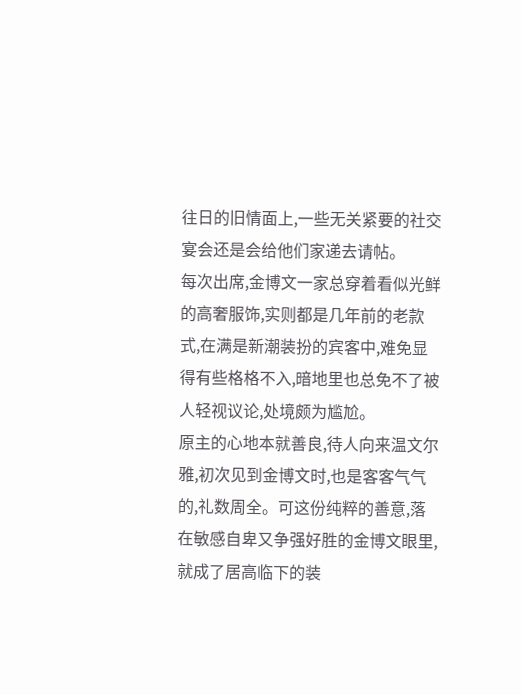往日的旧情面上,一些无关紧要的社交宴会还是会给他们家递去请帖。
每次出席,金博文一家总穿着看似光鲜的高奢服饰,实则都是几年前的老款式,在满是新潮装扮的宾客中,难免显得有些格格不入,暗地里也总免不了被人轻视议论,处境颇为尴尬。
原主的心地本就善良,待人向来温文尔雅,初次见到金博文时,也是客客气气的,礼数周全。可这份纯粹的善意,落在敏感自卑又争强好胜的金博文眼里,就成了居高临下的装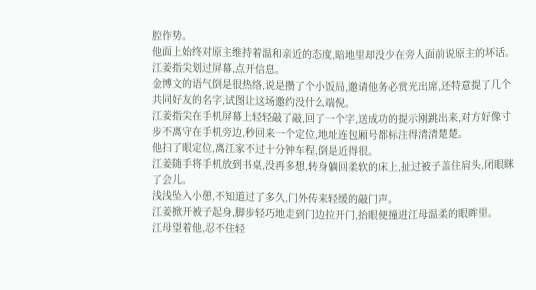腔作势。
他面上始终对原主维持着温和亲近的态度,暗地里却没少在旁人面前说原主的坏话。
江姜指尖划过屏幕,点开信息。
金博文的语气倒是很热络,说是攒了个小饭局,邀请他务必赏光出席,还特意提了几个共同好友的名字,试图让这场邀约没什么端倪。
江姜指尖在手机屏幕上轻轻敲了敲,回了一个字,送成功的提示刚跳出来,对方好像寸步不离守在手机旁边,秒回来一个定位,地址连包厢号都标注得清清楚楚。
他扫了眼定位,离江家不过十分钟车程,倒是近得很。
江姜随手将手机放到书桌,没再多想,转身躺回柔软的床上,扯过被子盖住肩头,闭眼眯了会儿。
浅浅坠入小憩,不知道过了多久,门外传来轻缓的敲门声。
江姜掀开被子起身,脚步轻巧地走到门边拉开门,抬眼便撞进江母温柔的眼眸里。
江母望着他,忍不住轻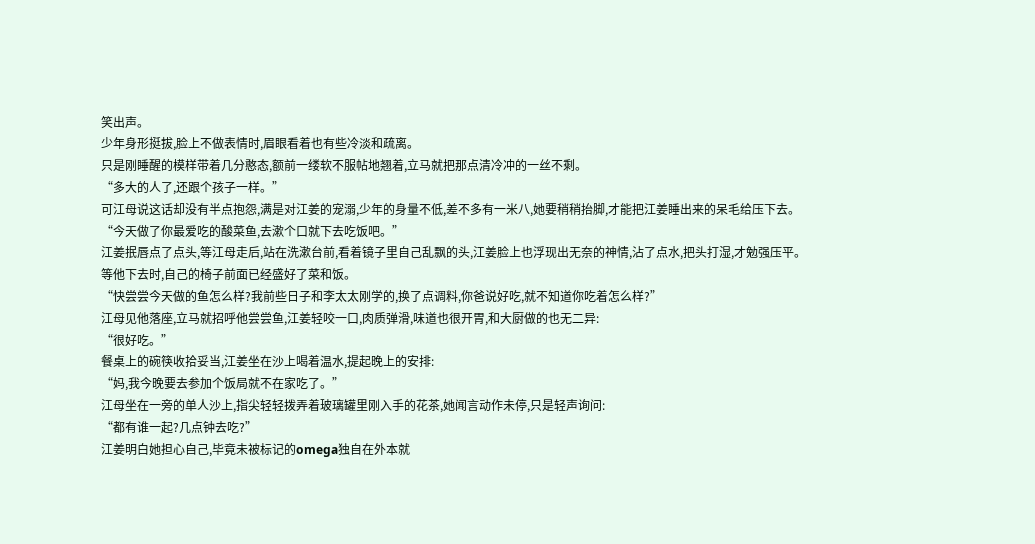笑出声。
少年身形挺拔,脸上不做表情时,眉眼看着也有些冷淡和疏离。
只是刚睡醒的模样带着几分憨态,额前一缕软不服帖地翘着,立马就把那点清冷冲的一丝不剩。
“多大的人了,还跟个孩子一样。”
可江母说这话却没有半点抱怨,满是对江姜的宠溺,少年的身量不低,差不多有一米八,她要稍稍抬脚,才能把江姜睡出来的呆毛给压下去。
“今天做了你最爱吃的酸菜鱼,去漱个口就下去吃饭吧。”
江姜抿唇点了点头,等江母走后,站在洗漱台前,看着镜子里自己乱飘的头,江姜脸上也浮现出无奈的神情,沾了点水,把头打湿,才勉强压平。
等他下去时,自己的椅子前面已经盛好了菜和饭。
“快尝尝今天做的鱼怎么样?我前些日子和李太太刚学的,换了点调料,你爸说好吃,就不知道你吃着怎么样?”
江母见他落座,立马就招呼他尝尝鱼,江姜轻咬一口,肉质弹滑,味道也很开胃,和大厨做的也无二异:
“很好吃。”
餐桌上的碗筷收拾妥当,江姜坐在沙上喝着温水,提起晚上的安排:
“妈,我今晚要去参加个饭局就不在家吃了。”
江母坐在一旁的单人沙上,指尖轻轻拨弄着玻璃罐里刚入手的花茶,她闻言动作未停,只是轻声询问:
“都有谁一起?几点钟去吃?”
江姜明白她担心自己,毕竟未被标记的omega独自在外本就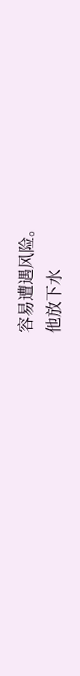容易遭遇风险。
他放下水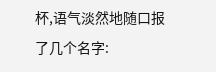杯,语气淡然地随口报了几个名字: